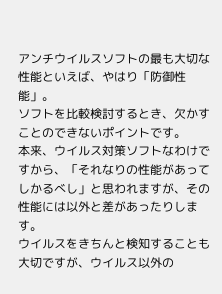アンチウイルスソフトの最も大切な性能といえば、やはり「防御性能」。
ソフトを比較検討するとき、欠かすことのできないポイントです。
本来、ウイルス対策ソフトなわけですから、「それなりの性能があってしかるべし」と思われますが、その性能には以外と差があったりします。
ウイルスをきちんと検知することも大切ですが、ウイルス以外の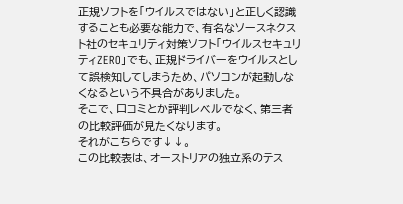正規ソフトを「ウイルスではない」と正しく認識することも必要な能力で、有名なソースネクスト社のセキュリティ対策ソフト「ウイルスセキュリティZERO」でも、正規ドライバーをウイルスとして誤検知してしまうため、パソコンが起動しなくなるという不具合がありました。
そこで、口コミとか評判レベルでなく、第三者の比較評価が見たくなります。
それがこちらです↓↓。
この比較表は、オーストリアの独立系のテス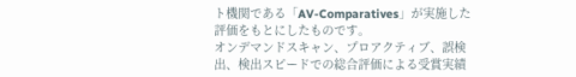ト機関である「AV-Comparatives」が実施した評価をもとにしたものです。
オンデマンドスキャン、プロアクティブ、誤検出、検出スピードでの総合評価による受賞実績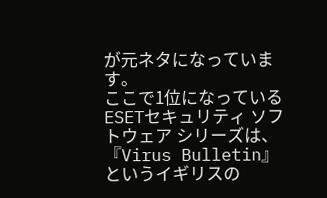が元ネタになっています。
ここで1位になっているESETセキュリティ ソフトウェア シリーズは、『Virus Bulletin』というイギリスの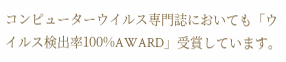コンピューターウイルス専門誌においても「ウイルス検出率100%AWARD」受賞しています。